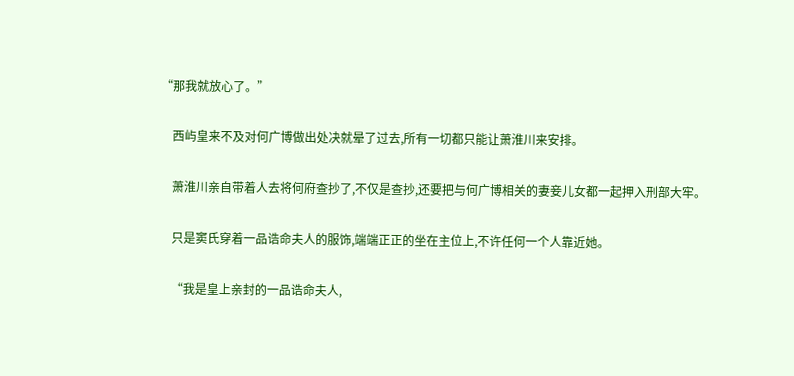“那我就放心了。”

    西屿皇来不及对何广博做出处决就晕了过去,所有一切都只能让萧淮川来安排。

    萧淮川亲自带着人去将何府查抄了,不仅是查抄,还要把与何广博相关的妻妾儿女都一起押入刑部大牢。

    只是窦氏穿着一品诰命夫人的服饰,端端正正的坐在主位上,不许任何一个人靠近她。

    “我是皇上亲封的一品诰命夫人,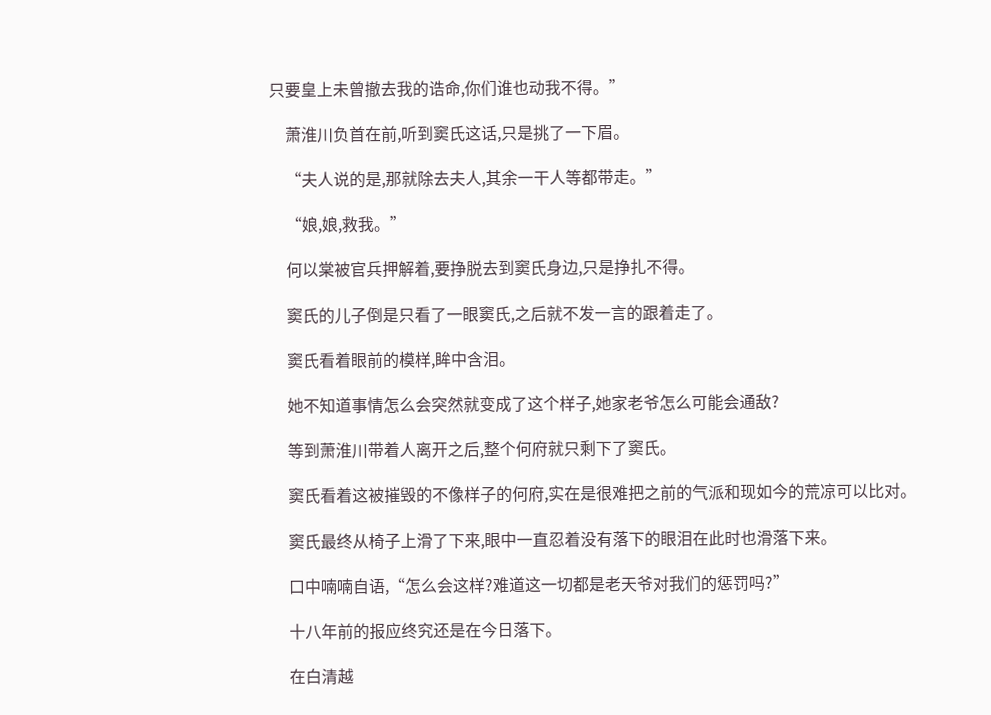只要皇上未曾撤去我的诰命,你们谁也动我不得。”

    萧淮川负首在前,听到窦氏这话,只是挑了一下眉。

    “夫人说的是,那就除去夫人,其余一干人等都带走。”

    “娘,娘,救我。”

    何以棠被官兵押解着,要挣脱去到窦氏身边,只是挣扎不得。

    窦氏的儿子倒是只看了一眼窦氏,之后就不发一言的跟着走了。

    窦氏看着眼前的模样,眸中含泪。

    她不知道事情怎么会突然就变成了这个样子,她家老爷怎么可能会通敌?

    等到萧淮川带着人离开之后,整个何府就只剩下了窦氏。

    窦氏看着这被摧毁的不像样子的何府,实在是很难把之前的气派和现如今的荒凉可以比对。

    窦氏最终从椅子上滑了下来,眼中一直忍着没有落下的眼泪在此时也滑落下来。

    口中喃喃自语,“怎么会这样?难道这一切都是老天爷对我们的惩罚吗?”

    十八年前的报应终究还是在今日落下。

    在白清越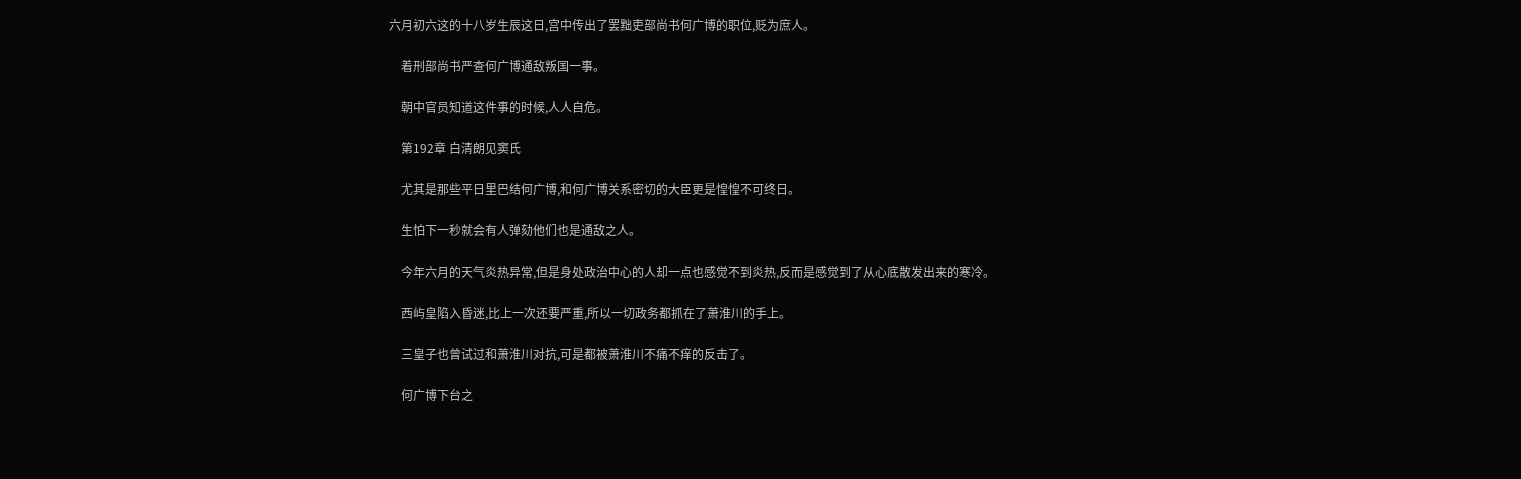六月初六这的十八岁生辰这日,宫中传出了罢黜吏部尚书何广博的职位,贬为庶人。

    着刑部尚书严查何广博通敌叛国一事。

    朝中官员知道这件事的时候,人人自危。

    第192章 白清朗见窦氏

    尤其是那些平日里巴结何广博,和何广博关系密切的大臣更是惶惶不可终日。

    生怕下一秒就会有人弹劾他们也是通敌之人。

    今年六月的天气炎热异常,但是身处政治中心的人却一点也感觉不到炎热,反而是感觉到了从心底散发出来的寒冷。

    西屿皇陷入昏迷,比上一次还要严重,所以一切政务都抓在了萧淮川的手上。

    三皇子也曾试过和萧淮川对抗,可是都被萧淮川不痛不痒的反击了。

    何广博下台之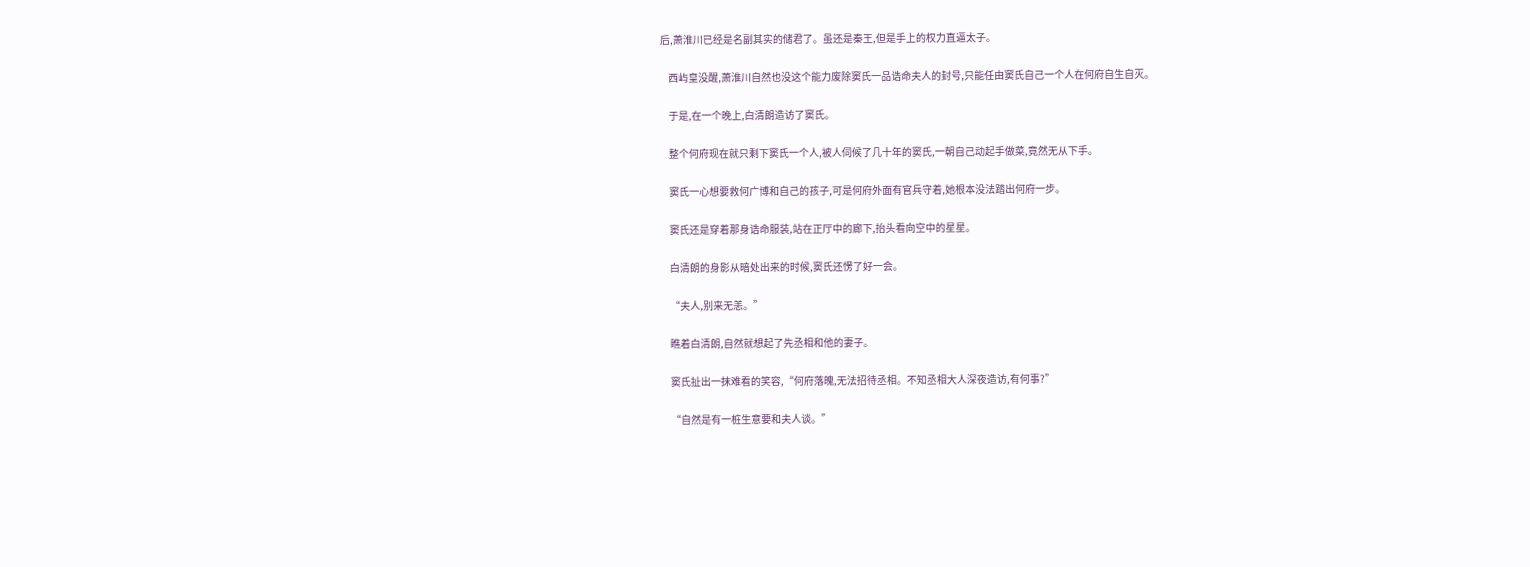后,萧淮川已经是名副其实的储君了。虽还是秦王,但是手上的权力直逼太子。

    西屿皇没醒,萧淮川自然也没这个能力废除窦氏一品诰命夫人的封号,只能任由窦氏自己一个人在何府自生自灭。

    于是,在一个晚上,白清朗造访了窦氏。

    整个何府现在就只剩下窦氏一个人,被人伺候了几十年的窦氏,一朝自己动起手做菜,竟然无从下手。

    窦氏一心想要救何广博和自己的孩子,可是何府外面有官兵守着,她根本没法踏出何府一步。

    窦氏还是穿着那身诰命服装,站在正厅中的廊下,抬头看向空中的星星。

    白清朗的身影从暗处出来的时候,窦氏还愣了好一会。

    “夫人,别来无恙。”

    瞧着白清朗,自然就想起了先丞相和他的妻子。

    窦氏扯出一抹难看的笑容,“何府落魄,无法招待丞相。不知丞相大人深夜造访,有何事?”

    “自然是有一桩生意要和夫人谈。”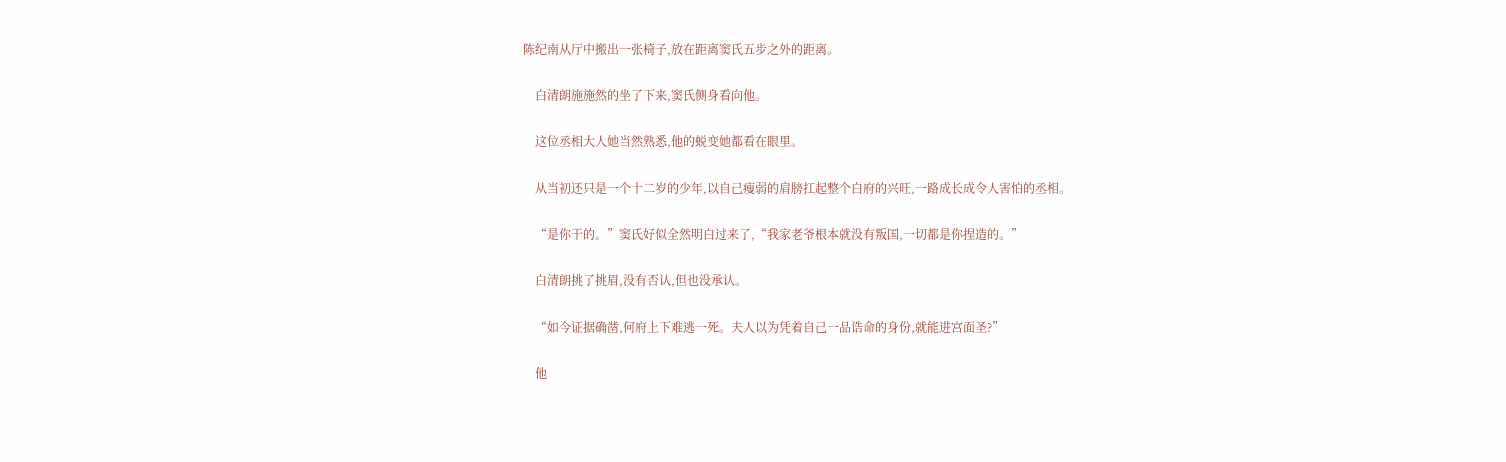陈纪南从厅中搬出一张椅子,放在距离窦氏五步之外的距离。

    白清朗施施然的坐了下来,窦氏侧身看向他。

    这位丞相大人她当然熟悉,他的蜕变她都看在眼里。

    从当初还只是一个十二岁的少年,以自己瘦弱的肩膀扛起整个白府的兴旺,一路成长成令人害怕的丞相。

    “是你干的。”窦氏好似全然明白过来了,“我家老爷根本就没有叛国,一切都是你捏造的。”

    白清朗挑了挑眉,没有否认,但也没承认。

    “如今证据确凿,何府上下难逃一死。夫人以为凭着自己一品诰命的身份,就能进宫面圣?”

    他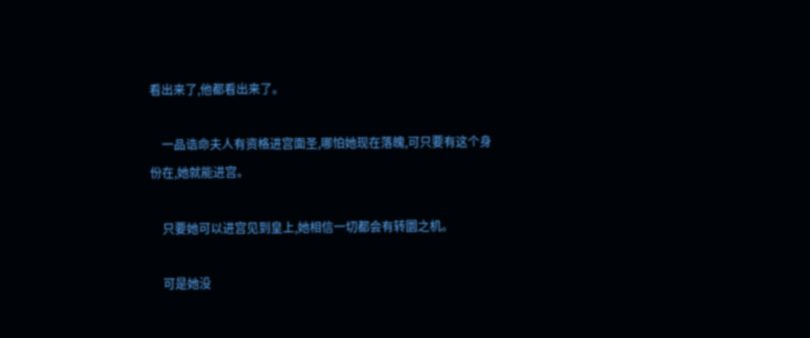看出来了,他都看出来了。

    一品诰命夫人有资格进宫面圣,哪怕她现在落魄,可只要有这个身份在,她就能进宫。

    只要她可以进宫见到皇上,她相信一切都会有转圜之机。

    可是她没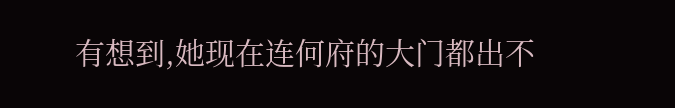有想到,她现在连何府的大门都出不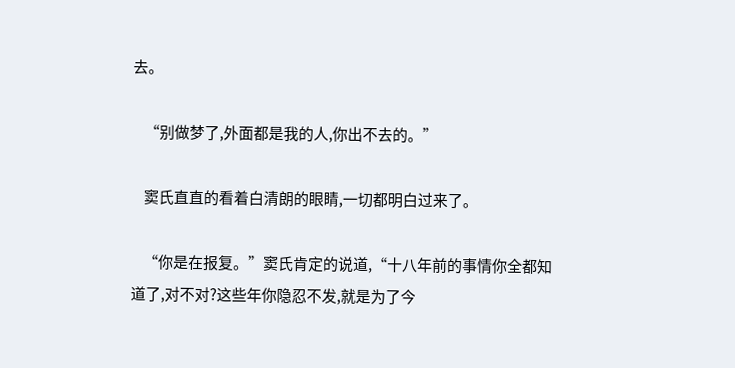去。

    “别做梦了,外面都是我的人,你出不去的。”

    窦氏直直的看着白清朗的眼睛,一切都明白过来了。

    “你是在报复。”窦氏肯定的说道,“十八年前的事情你全都知道了,对不对?这些年你隐忍不发,就是为了今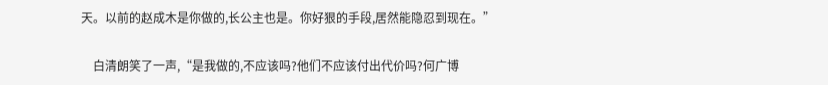天。以前的赵成木是你做的,长公主也是。你好狠的手段,居然能隐忍到现在。”

    白清朗笑了一声,“是我做的,不应该吗?他们不应该付出代价吗?何广博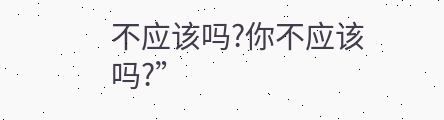不应该吗?你不应该吗?”